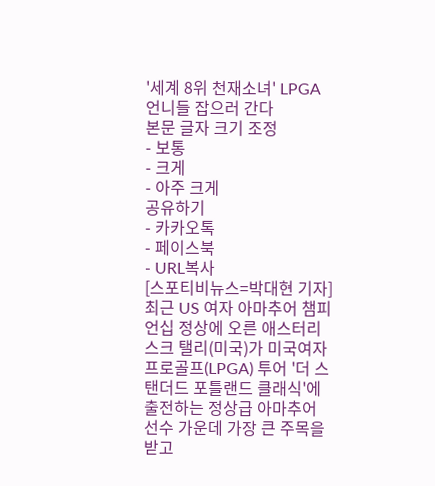'세계 8위 천재소녀' LPGA 언니들 잡으러 간다
본문 글자 크기 조정
- 보통
- 크게
- 아주 크게
공유하기
- 카카오톡
- 페이스북
- URL복사
[스포티비뉴스=박대현 기자] 최근 US 여자 아마추어 챔피언십 정상에 오른 애스터리스크 탤리(미국)가 미국여자프로골프(LPGA) 투어 '더 스탠더드 포틀랜드 클래식'에 출전하는 정상급 아마추어 선수 가운데 가장 큰 주목을 받고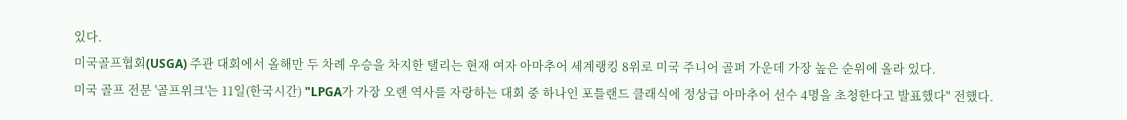있다.
미국골프협회(USGA) 주관 대회에서 올해만 두 차례 우승을 차지한 탤리는 현재 여자 아마추어 세계랭킹 8위로 미국 주니어 골퍼 가운데 가장 높은 순위에 올라 있다.
미국 골프 전문 '골프위크'는 11일(한국시간) "LPGA가 가장 오랜 역사를 자랑하는 대회 중 하나인 포틀랜드 클래식에 정상급 아마추어 선수 4명을 초청한다고 발표했다" 전했다.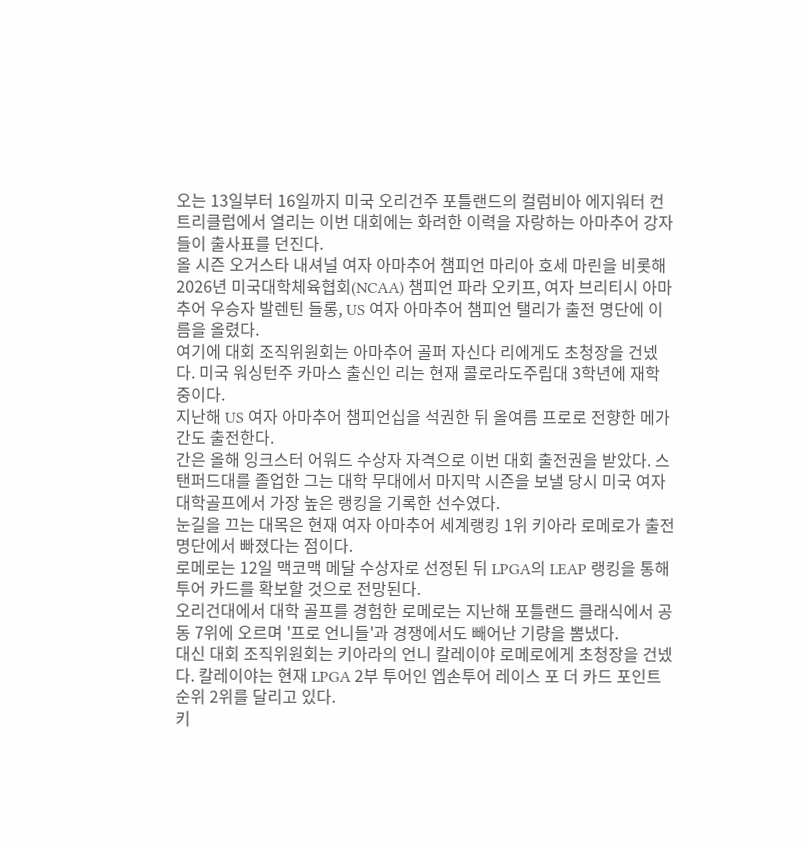오는 13일부터 16일까지 미국 오리건주 포틀랜드의 컬럼비아 에지워터 컨트리클럽에서 열리는 이번 대회에는 화려한 이력을 자랑하는 아마추어 강자들이 출사표를 던진다.
올 시즌 오거스타 내셔널 여자 아마추어 챔피언 마리아 호세 마린을 비롯해 2026년 미국대학체육협회(NCAA) 챔피언 파라 오키프, 여자 브리티시 아마추어 우승자 발렌틴 들롱, US 여자 아마추어 챔피언 탤리가 출전 명단에 이름을 올렸다.
여기에 대회 조직위원회는 아마추어 골퍼 자신다 리에게도 초청장을 건넸다. 미국 워싱턴주 카마스 출신인 리는 현재 콜로라도주립대 3학년에 재학 중이다.
지난해 US 여자 아마추어 챔피언십을 석권한 뒤 올여름 프로로 전향한 메가 간도 출전한다.
간은 올해 잉크스터 어워드 수상자 자격으로 이번 대회 출전권을 받았다. 스탠퍼드대를 졸업한 그는 대학 무대에서 마지막 시즌을 보낼 당시 미국 여자 대학골프에서 가장 높은 랭킹을 기록한 선수였다.
눈길을 끄는 대목은 현재 여자 아마추어 세계랭킹 1위 키아라 로메로가 출전 명단에서 빠졌다는 점이다.
로메로는 12일 맥코맥 메달 수상자로 선정된 뒤 LPGA의 LEAP 랭킹을 통해 투어 카드를 확보할 것으로 전망된다.
오리건대에서 대학 골프를 경험한 로메로는 지난해 포틀랜드 클래식에서 공동 7위에 오르며 '프로 언니들'과 경쟁에서도 빼어난 기량을 뽐냈다.
대신 대회 조직위원회는 키아라의 언니 칼레이야 로메로에게 초청장을 건넸다. 칼레이야는 현재 LPGA 2부 투어인 엡손투어 레이스 포 더 카드 포인트 순위 2위를 달리고 있다.
키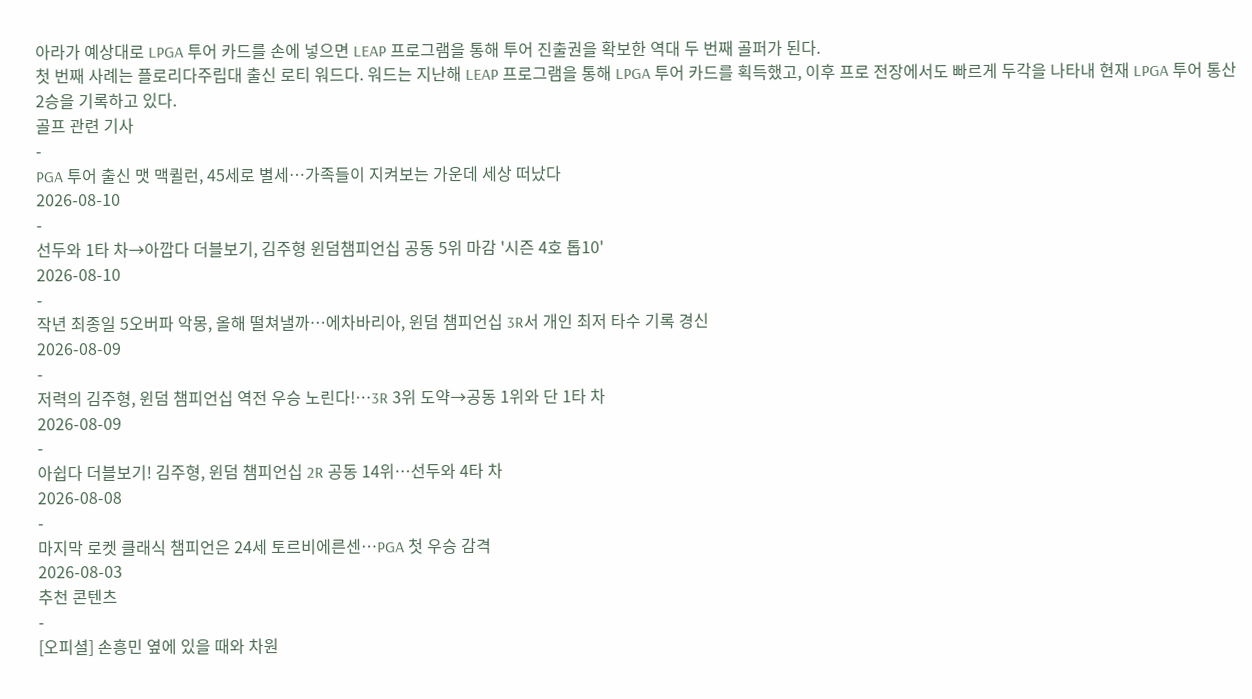아라가 예상대로 LPGA 투어 카드를 손에 넣으면 LEAP 프로그램을 통해 투어 진출권을 확보한 역대 두 번째 골퍼가 된다.
첫 번째 사례는 플로리다주립대 출신 로티 워드다. 워드는 지난해 LEAP 프로그램을 통해 LPGA 투어 카드를 획득했고, 이후 프로 전장에서도 빠르게 두각을 나타내 현재 LPGA 투어 통산 2승을 기록하고 있다.
골프 관련 기사
-
PGA 투어 출신 맷 맥퀼런, 45세로 별세…가족들이 지켜보는 가운데 세상 떠났다
2026-08-10
-
선두와 1타 차→아깝다 더블보기, 김주형 윈덤챔피언십 공동 5위 마감 '시즌 4호 톱10'
2026-08-10
-
작년 최종일 5오버파 악몽, 올해 떨쳐낼까…에차바리아, 윈덤 챔피언십 3R서 개인 최저 타수 기록 경신
2026-08-09
-
저력의 김주형, 윈덤 챔피언십 역전 우승 노린다!…3R 3위 도약→공동 1위와 단 1타 차
2026-08-09
-
아쉽다 더블보기! 김주형, 윈덤 챔피언십 2R 공동 14위…선두와 4타 차
2026-08-08
-
마지막 로켓 클래식 챔피언은 24세 토르비에른센…PGA 첫 우승 감격
2026-08-03
추천 콘텐츠
-
[오피셜] 손흥민 옆에 있을 때와 차원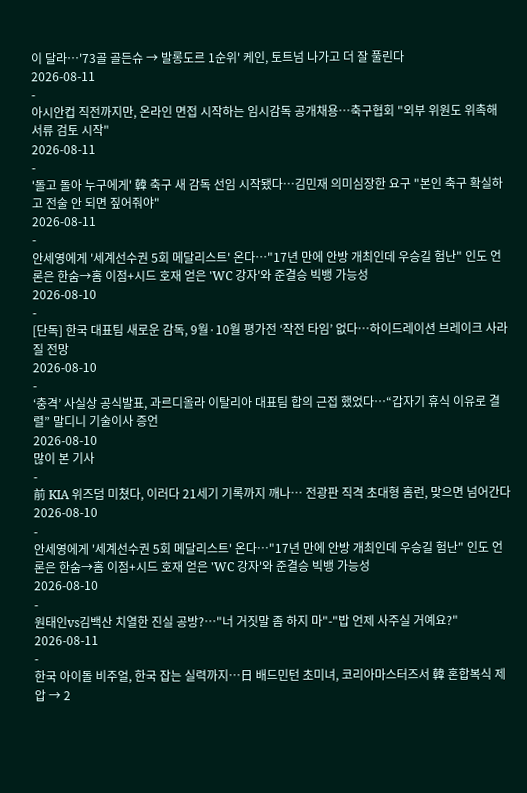이 달라…'73골 골든슈 → 발롱도르 1순위' 케인, 토트넘 나가고 더 잘 풀린다
2026-08-11
-
아시안컵 직전까지만, 온라인 면접 시작하는 임시감독 공개채용…축구협회 "외부 위원도 위촉해 서류 검토 시작"
2026-08-11
-
'돌고 돌아 누구에게' 韓 축구 새 감독 선임 시작됐다…김민재 의미심장한 요구 "본인 축구 확실하고 전술 안 되면 짚어줘야"
2026-08-11
-
안세영에게 '세계선수권 5회 메달리스트' 온다…"17년 만에 안방 개최인데 우승길 험난" 인도 언론은 한숨→홈 이점+시드 호재 얻은 'WC 강자'와 준결승 빅뱅 가능성
2026-08-10
-
[단독] 한국 대표팀 새로운 감독, 9월·10월 평가전 ‘작전 타임’ 없다…하이드레이션 브레이크 사라질 전망
2026-08-10
-
‘충격’ 사실상 공식발표, 과르디올라 이탈리아 대표팀 합의 근접 했었다…“갑자기 휴식 이유로 결렬” 말디니 기술이사 증언
2026-08-10
많이 본 기사
-
前 KIA 위즈덤 미쳤다, 이러다 21세기 기록까지 깨나… 전광판 직격 초대형 홈런, 맞으면 넘어간다
2026-08-10
-
안세영에게 '세계선수권 5회 메달리스트' 온다…"17년 만에 안방 개최인데 우승길 험난" 인도 언론은 한숨→홈 이점+시드 호재 얻은 'WC 강자'와 준결승 빅뱅 가능성
2026-08-10
-
원태인vs김백산 치열한 진실 공방?…"너 거짓말 좀 하지 마"-"밥 언제 사주실 거예요?"
2026-08-11
-
한국 아이돌 비주얼, 한국 잡는 실력까지…日 배드민턴 초미녀, 코리아마스터즈서 韓 혼합복식 제압 → 2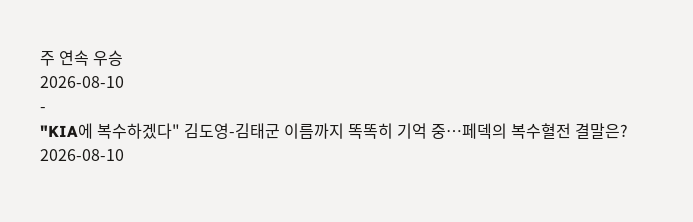주 연속 우승
2026-08-10
-
"KIA에 복수하겠다" 김도영-김태군 이름까지 똑똑히 기억 중…페덱의 복수혈전 결말은?
2026-08-10